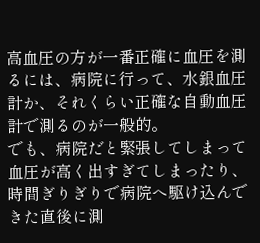高血圧の方が一番正確に血圧を測るには、病院に行って、水銀血圧計か、それくらい正確な自動血圧計で測るのが一般的。
でも、病院だと緊張してしまって血圧が高く出すぎてしまったり、時間ぎりぎりで病院へ駆け込んできた直後に測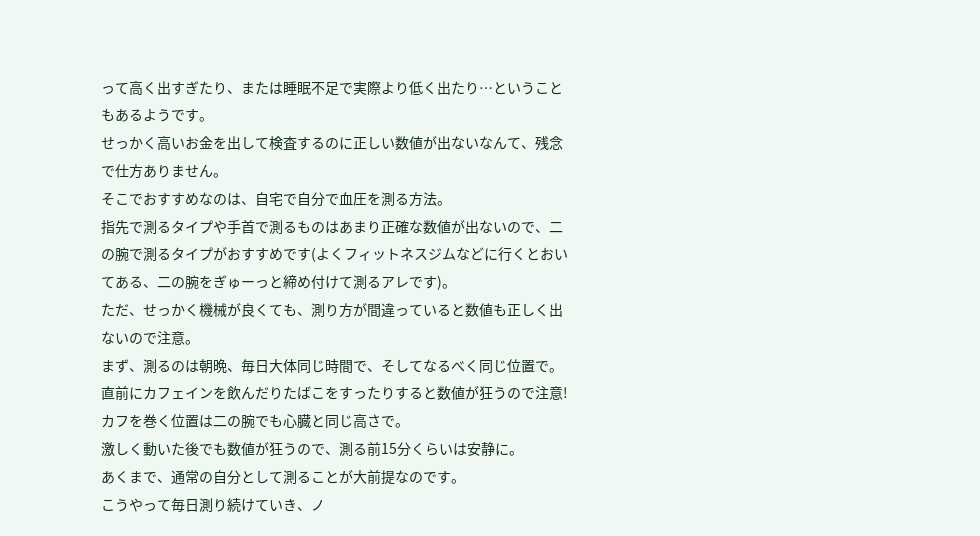って高く出すぎたり、または睡眠不足で実際より低く出たり…ということもあるようです。
せっかく高いお金を出して検査するのに正しい数値が出ないなんて、残念で仕方ありません。
そこでおすすめなのは、自宅で自分で血圧を測る方法。
指先で測るタイプや手首で測るものはあまり正確な数値が出ないので、二の腕で測るタイプがおすすめです(よくフィットネスジムなどに行くとおいてある、二の腕をぎゅーっと締め付けて測るアレです)。
ただ、せっかく機械が良くても、測り方が間違っていると数値も正しく出ないので注意。
まず、測るのは朝晩、毎日大体同じ時間で、そしてなるべく同じ位置で。
直前にカフェインを飲んだりたばこをすったりすると数値が狂うので注意!カフを巻く位置は二の腕でも心臓と同じ高さで。
激しく動いた後でも数値が狂うので、測る前15分くらいは安静に。
あくまで、通常の自分として測ることが大前提なのです。
こうやって毎日測り続けていき、ノ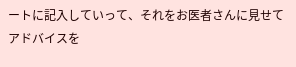ートに記入していって、それをお医者さんに見せてアドバイスを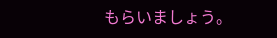もらいましょう。